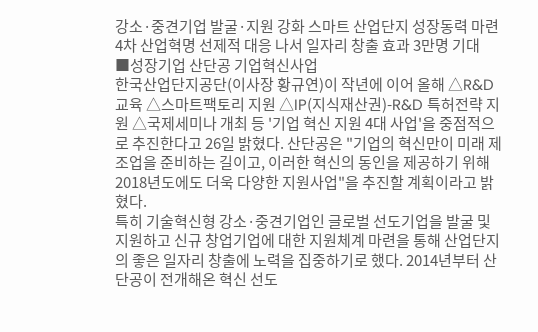강소·중견기업 발굴·지원 강화 스마트 산업단지 성장동력 마련 4차 산업혁명 선제적 대응 나서 일자리 창출 효과 3만명 기대
■성장기업 산단공 기업혁신사업
한국산업단지공단(이사장 황규연)이 작년에 이어 올해 △R&D 교육 △스마트팩토리 지원 △IP(지식재산권)-R&D 특허전략 지원 △국제세미나 개최 등 '기업 혁신 지원 4대 사업'을 중점적으로 추진한다고 26일 밝혔다. 산단공은 "기업의 혁신만이 미래 제조업을 준비하는 길이고, 이러한 혁신의 동인을 제공하기 위해 2018년도에도 더욱 다양한 지원사업"을 추진할 계획이라고 밝혔다.
특히 기술혁신형 강소·중견기업인 글로벌 선도기업을 발굴 및 지원하고 신규 창업기업에 대한 지원체계 마련을 통해 산업단지의 좋은 일자리 창출에 노력을 집중하기로 했다. 2014년부터 산단공이 전개해온 혁신 선도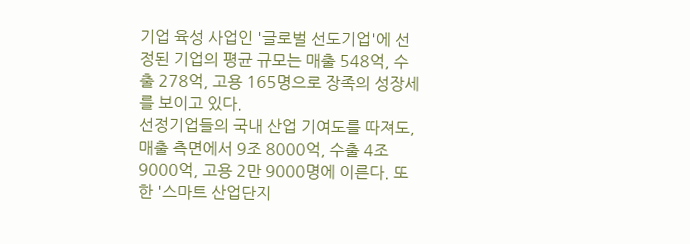기업 육성 사업인 '글로벌 선도기업'에 선정된 기업의 평균 규모는 매출 548억, 수출 278억, 고용 165명으로 장족의 성장세를 보이고 있다.
선정기업들의 국내 산업 기여도를 따져도, 매출 측면에서 9조 8000억, 수출 4조 9000억, 고용 2만 9000명에 이른다. 또한 '스마트 산업단지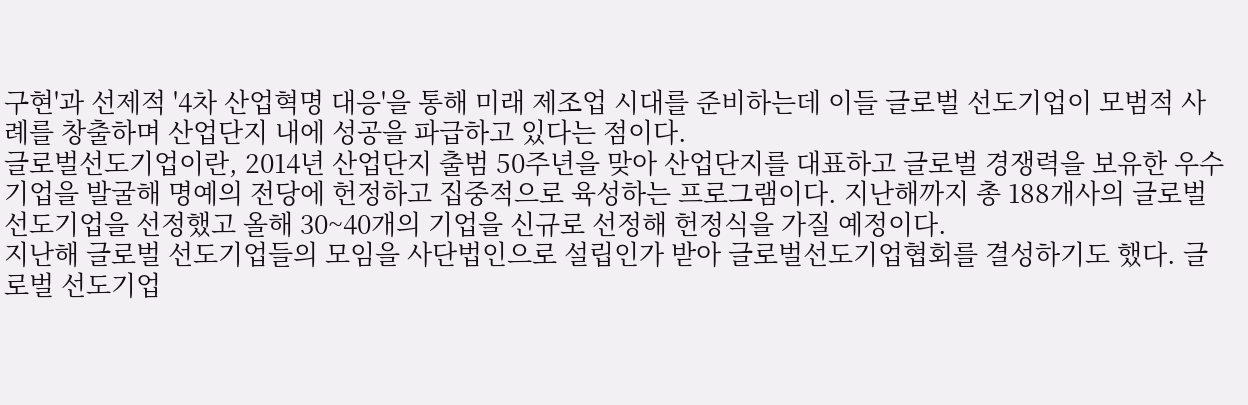구현'과 선제적 '4차 산업혁명 대응'을 통해 미래 제조업 시대를 준비하는데 이들 글로벌 선도기업이 모범적 사례를 창출하며 산업단지 내에 성공을 파급하고 있다는 점이다.
글로벌선도기업이란, 2014년 산업단지 출범 50주년을 맞아 산업단지를 대표하고 글로벌 경쟁력을 보유한 우수기업을 발굴해 명예의 전당에 헌정하고 집중적으로 육성하는 프로그램이다. 지난해까지 총 188개사의 글로벌 선도기업을 선정했고 올해 30~40개의 기업을 신규로 선정해 헌정식을 가질 예정이다.
지난해 글로벌 선도기업들의 모임을 사단법인으로 설립인가 받아 글로벌선도기업협회를 결성하기도 했다. 글로벌 선도기업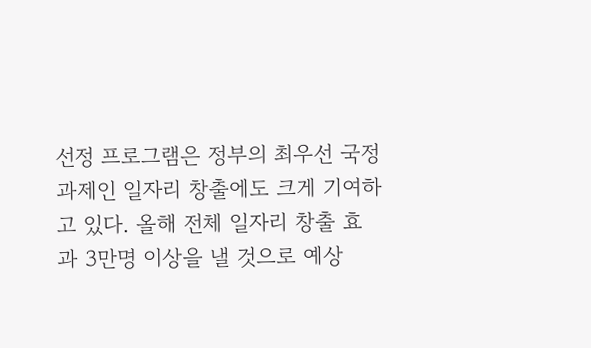선정 프로그램은 정부의 최우선 국정과제인 일자리 창출에도 크게 기여하고 있다. 올해 전체 일자리 창출 효과 3만명 이상을 낼 것으로 예상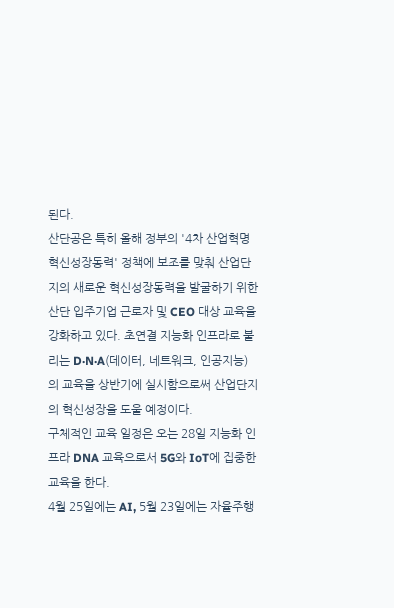된다.
산단공은 특히 올해 정부의 '4차 산업혁명 혁신성장동력' 정책에 보조를 맞춰 산업단지의 새로운 혁신성장동력을 발굴하기 위한 산단 입주기업 근로자 및 CEO 대상 교육을 강화하고 있다. 초연결 지능화 인프라로 불리는 D·N·A(데이터, 네트워크, 인공지능)의 교육을 상반기에 실시함으로써 산업단지의 혁신성장을 도울 예정이다.
구체적인 교육 일정은 오는 28일 지능화 인프라 DNA 교육으로서 5G와 IoT에 집중한 교육을 한다.
4월 25일에는 AI, 5월 23일에는 자율주행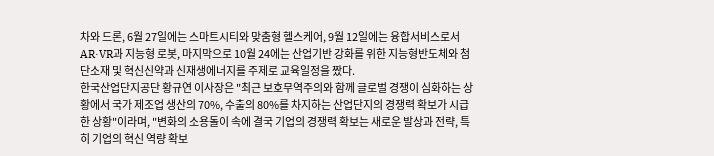차와 드론, 6월 27일에는 스마트시티와 맞춤형 헬스케어, 9월 12일에는 융합서비스로서 AR·VR과 지능형 로봇, 마지막으로 10월 24에는 산업기반 강화를 위한 지능형반도체와 첨단소재 및 혁신신약과 신재생에너지를 주제로 교육일정을 짰다.
한국산업단지공단 황규연 이사장은 "최근 보호무역주의와 함께 글로벌 경쟁이 심화하는 상황에서 국가 제조업 생산의 70%, 수출의 80%를 차지하는 산업단지의 경쟁력 확보가 시급한 상황"이라며, "변화의 소용돌이 속에 결국 기업의 경쟁력 확보는 새로운 발상과 전략, 특히 기업의 혁신 역량 확보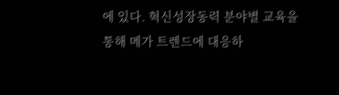에 있다. 혁신성장동력 분야별 교육을 통해 메가 트렌드에 대응하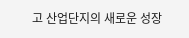고 산업단지의 새로운 성장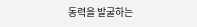동력을 발굴하는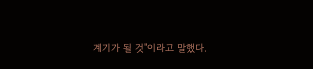계기가 될 것"이라고 말했다.